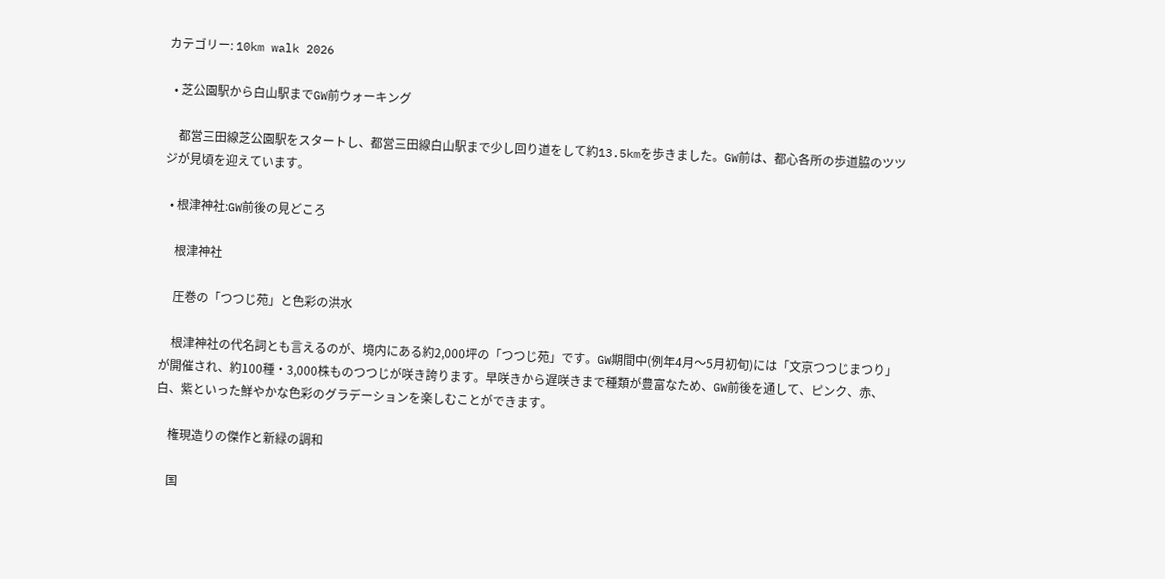カテゴリー: 10km walk 2026

  • 芝公園駅から白山駅までGW前ウォーキング

    都営三田線芝公園駅をスタートし、都営三田線白山駅まで少し回り道をして約13.5kmを歩きました。GW前は、都心各所の歩道脇のツツジが見頃を迎えています。

  • 根津神社:GW前後の見どころ

    根津神社

    圧巻の「つつじ苑」と色彩の洪水

    根津神社の代名詞とも言えるのが、境内にある約2,000坪の「つつじ苑」です。GW期間中(例年4月〜5月初旬)には「文京つつじまつり」が開催され、約100種・3,000株ものつつじが咲き誇ります。早咲きから遅咲きまで種類が豊富なため、GW前後を通して、ピンク、赤、白、紫といった鮮やかな色彩のグラデーションを楽しむことができます。

    権現造りの傑作と新緑の調和

    国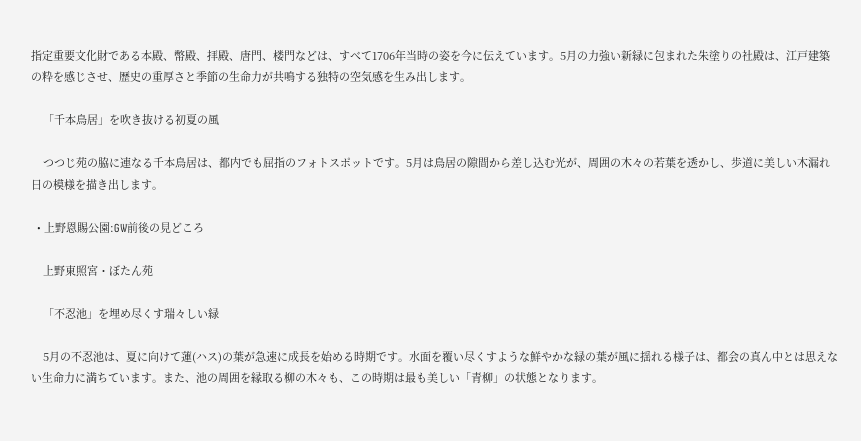指定重要文化財である本殿、幣殿、拝殿、唐門、楼門などは、すべて1706年当時の姿を今に伝えています。5月の力強い新緑に包まれた朱塗りの社殿は、江戸建築の粋を感じさせ、歴史の重厚さと季節の生命力が共鳴する独特の空気感を生み出します。

    「千本鳥居」を吹き抜ける初夏の風

    つつじ苑の脇に連なる千本鳥居は、都内でも屈指のフォトスポットです。5月は鳥居の隙間から差し込む光が、周囲の木々の若葉を透かし、歩道に美しい木漏れ日の模様を描き出します。

  • 上野恩賜公園:GW前後の見どころ

    上野東照宮・ぼたん苑

    「不忍池」を埋め尽くす瑞々しい緑

    5月の不忍池は、夏に向けて蓮(ハス)の葉が急速に成長を始める時期です。水面を覆い尽くすような鮮やかな緑の葉が風に揺れる様子は、都会の真ん中とは思えない生命力に満ちています。また、池の周囲を縁取る柳の木々も、この時期は最も美しい「青柳」の状態となります。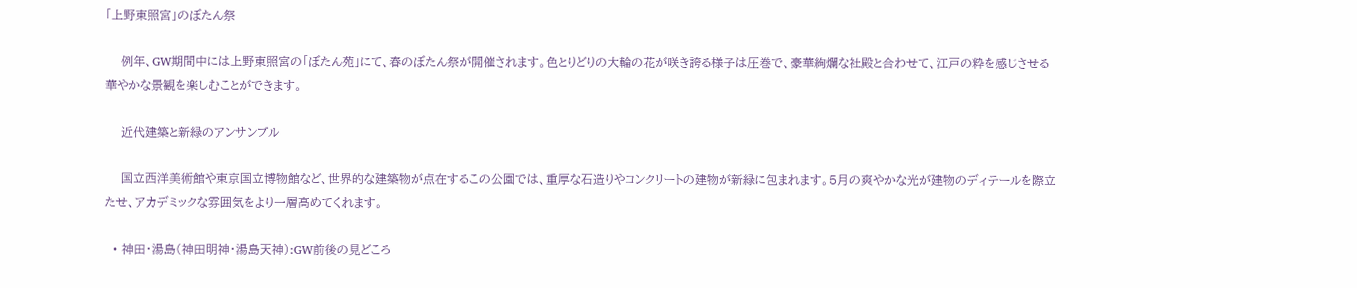「上野東照宮」のぼたん祭

    例年、GW期間中には上野東照宮の「ぼたん苑」にて、春のぼたん祭が開催されます。色とりどりの大輪の花が咲き誇る様子は圧巻で、豪華絢爛な社殿と合わせて、江戸の粋を感じさせる華やかな景観を楽しむことができます。

    近代建築と新緑のアンサンブル

    国立西洋美術館や東京国立博物館など、世界的な建築物が点在するこの公園では、重厚な石造りやコンクリートの建物が新緑に包まれます。5月の爽やかな光が建物のディテールを際立たせ、アカデミックな雰囲気をより一層高めてくれます。

  • 神田・湯島(神田明神・湯島天神):GW前後の見どころ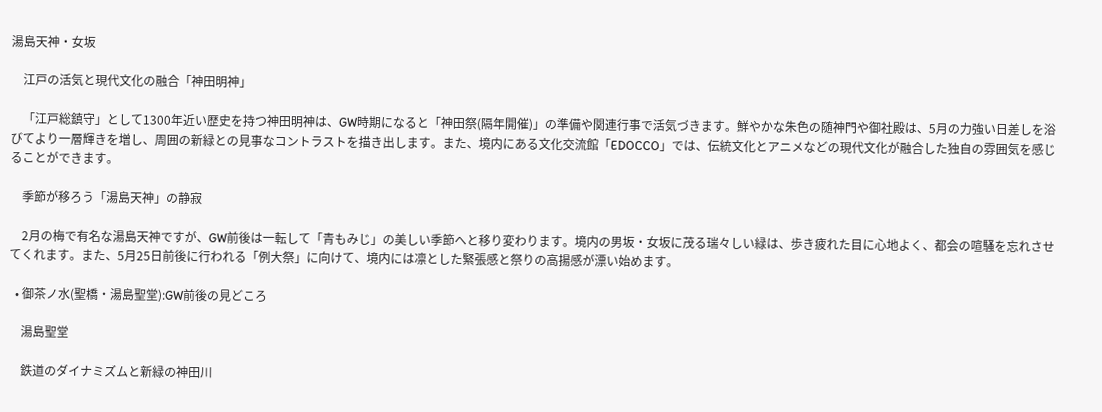湯島天神・女坂

    江戸の活気と現代文化の融合「神田明神」

    「江戸総鎮守」として1300年近い歴史を持つ神田明神は、GW時期になると「神田祭(隔年開催)」の準備や関連行事で活気づきます。鮮やかな朱色の随神門や御社殿は、5月の力強い日差しを浴びてより一層輝きを増し、周囲の新緑との見事なコントラストを描き出します。また、境内にある文化交流館「EDOCCO」では、伝統文化とアニメなどの現代文化が融合した独自の雰囲気を感じることができます。

    季節が移ろう「湯島天神」の静寂

    2月の梅で有名な湯島天神ですが、GW前後は一転して「青もみじ」の美しい季節へと移り変わります。境内の男坂・女坂に茂る瑞々しい緑は、歩き疲れた目に心地よく、都会の喧騒を忘れさせてくれます。また、5月25日前後に行われる「例大祭」に向けて、境内には凛とした緊張感と祭りの高揚感が漂い始めます。

  • 御茶ノ水(聖橋・湯島聖堂):GW前後の見どころ

    湯島聖堂

    鉄道のダイナミズムと新緑の神田川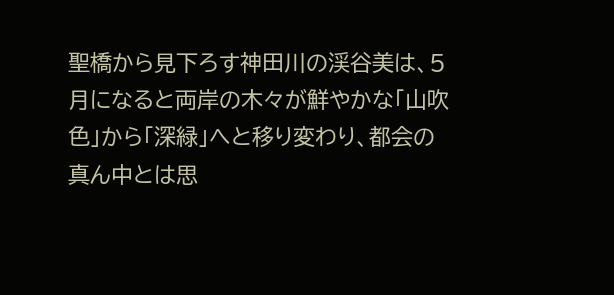聖橋から見下ろす神田川の渓谷美は、5月になると両岸の木々が鮮やかな「山吹色」から「深緑」へと移り変わり、都会の真ん中とは思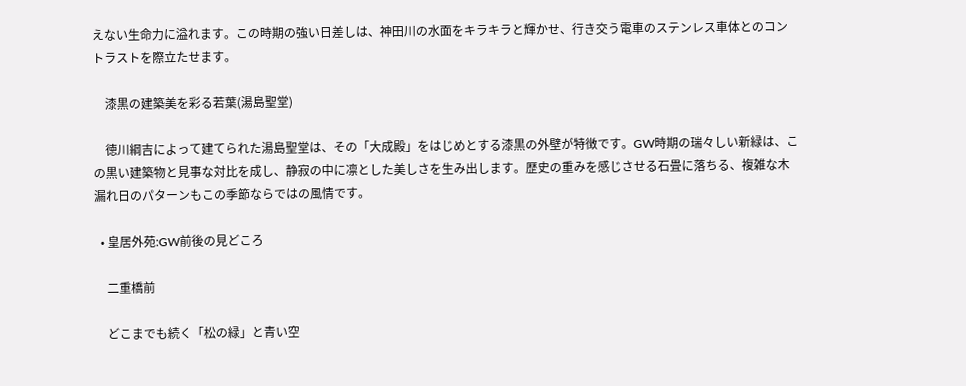えない生命力に溢れます。この時期の強い日差しは、神田川の水面をキラキラと輝かせ、行き交う電車のステンレス車体とのコントラストを際立たせます。

    漆黒の建築美を彩る若葉(湯島聖堂)

    徳川綱吉によって建てられた湯島聖堂は、その「大成殿」をはじめとする漆黒の外壁が特徴です。GW時期の瑞々しい新緑は、この黒い建築物と見事な対比を成し、静寂の中に凛とした美しさを生み出します。歴史の重みを感じさせる石畳に落ちる、複雑な木漏れ日のパターンもこの季節ならではの風情です。

  • 皇居外苑:GW前後の見どころ

    二重橋前

    どこまでも続く「松の緑」と青い空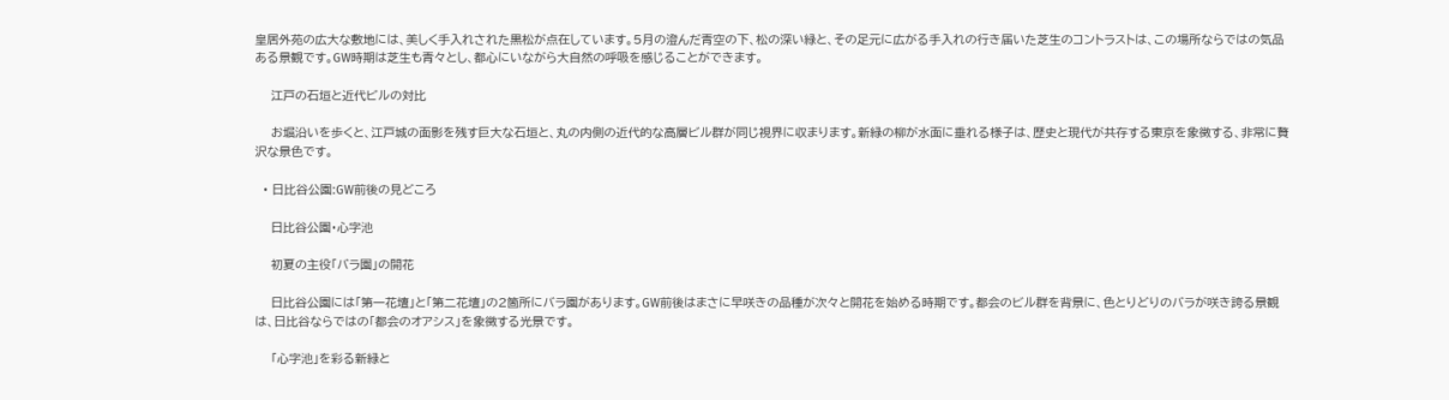皇居外苑の広大な敷地には、美しく手入れされた黒松が点在しています。5月の澄んだ青空の下、松の深い緑と、その足元に広がる手入れの行き届いた芝生のコントラストは、この場所ならではの気品ある景観です。GW時期は芝生も青々とし、都心にいながら大自然の呼吸を感じることができます。

    江戸の石垣と近代ビルの対比

    お堀沿いを歩くと、江戸城の面影を残す巨大な石垣と、丸の内側の近代的な高層ビル群が同じ視界に収まります。新緑の柳が水面に垂れる様子は、歴史と現代が共存する東京を象徴する、非常に贅沢な景色です。

  • 日比谷公園:GW前後の見どころ

    日比谷公園・心字池

    初夏の主役「バラ園」の開花

    日比谷公園には「第一花壇」と「第二花壇」の2箇所にバラ園があります。GW前後はまさに早咲きの品種が次々と開花を始める時期です。都会のビル群を背景に、色とりどりのバラが咲き誇る景観は、日比谷ならではの「都会のオアシス」を象徴する光景です。

    「心字池」を彩る新緑と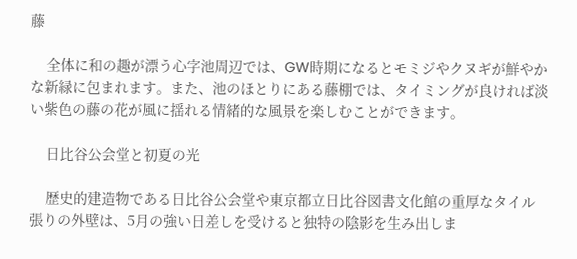藤

    全体に和の趣が漂う心字池周辺では、GW時期になるとモミジやクヌギが鮮やかな新緑に包まれます。また、池のほとりにある藤棚では、タイミングが良ければ淡い紫色の藤の花が風に揺れる情緒的な風景を楽しむことができます。

    日比谷公会堂と初夏の光

    歴史的建造物である日比谷公会堂や東京都立日比谷図書文化館の重厚なタイル張りの外壁は、5月の強い日差しを受けると独特の陰影を生み出しま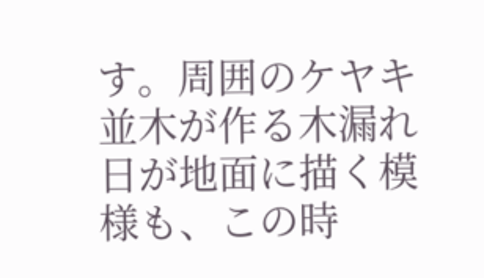す。周囲のケヤキ並木が作る木漏れ日が地面に描く模様も、この時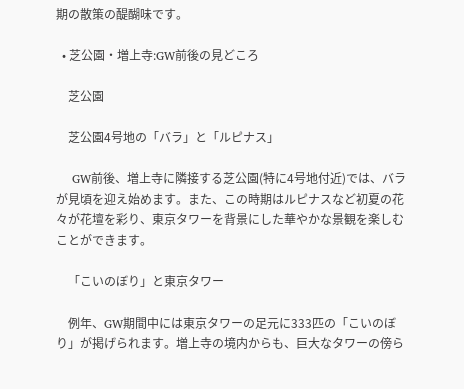期の散策の醍醐味です。

  • 芝公園・増上寺:GW前後の見どころ

    芝公園

    芝公園4号地の「バラ」と「ルピナス」

    GW前後、増上寺に隣接する芝公園(特に4号地付近)では、バラが見頃を迎え始めます。また、この時期はルピナスなど初夏の花々が花壇を彩り、東京タワーを背景にした華やかな景観を楽しむことができます。

    「こいのぼり」と東京タワー

    例年、GW期間中には東京タワーの足元に333匹の「こいのぼり」が掲げられます。増上寺の境内からも、巨大なタワーの傍ら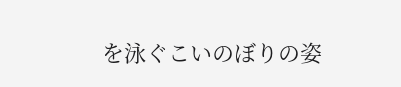を泳ぐこいのぼりの姿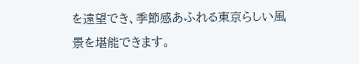を遠望でき、季節感あふれる東京らしい風景を堪能できます。